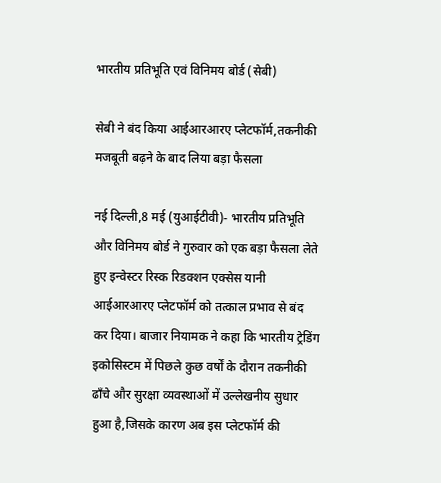भारतीय प्रतिभूति एवं विनिमय बोर्ड (सेबी)

सेबी ने बंद किया आईआरआरए प्लेटफॉर्म,तकनीकी मजबूती बढ़ने के बाद लिया बड़ा फैसला

नई दिल्ली,8 मई (युआईटीवी)- भारतीय प्रतिभूति और विनिमय बोर्ड ने गुरुवार को एक बड़ा फैसला लेते हुए इन्वेस्टर रिस्क रिडक्शन एक्सेस यानी आईआरआरए प्लेटफॉर्म को तत्काल प्रभाव से बंद कर दिया। बाजार नियामक ने कहा कि भारतीय ट्रेडिंग इकोसिस्टम में पिछले कुछ वर्षों के दौरान तकनीकी ढाँचे और सुरक्षा व्यवस्थाओं में उल्लेखनीय सुधार हुआ है,जिसके कारण अब इस प्लेटफॉर्म की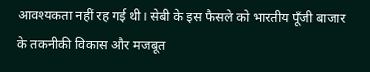आवश्यकता नहीं रह गई थी। सेबी के इस फैसले को भारतीय पूँजी बाजार के तकनीकी विकास और मजबूत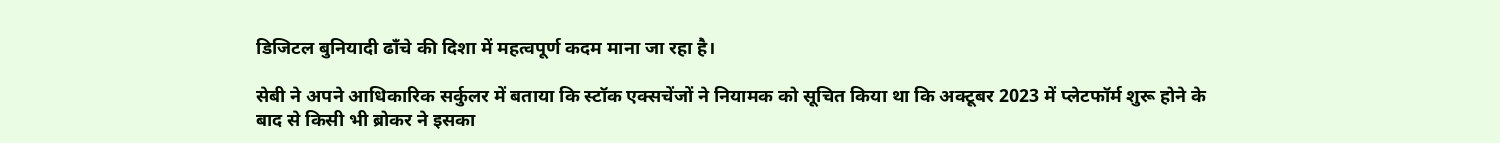डिजिटल बुनियादी ढाँचे की दिशा में महत्वपूर्ण कदम माना जा रहा है।

सेबी ने अपने आधिकारिक सर्कुलर में बताया कि स्टॉक एक्सचेंजों ने नियामक को सूचित किया था कि अक्टूबर 2023 में प्लेटफॉर्म शुरू होने के बाद से किसी भी ब्रोकर ने इसका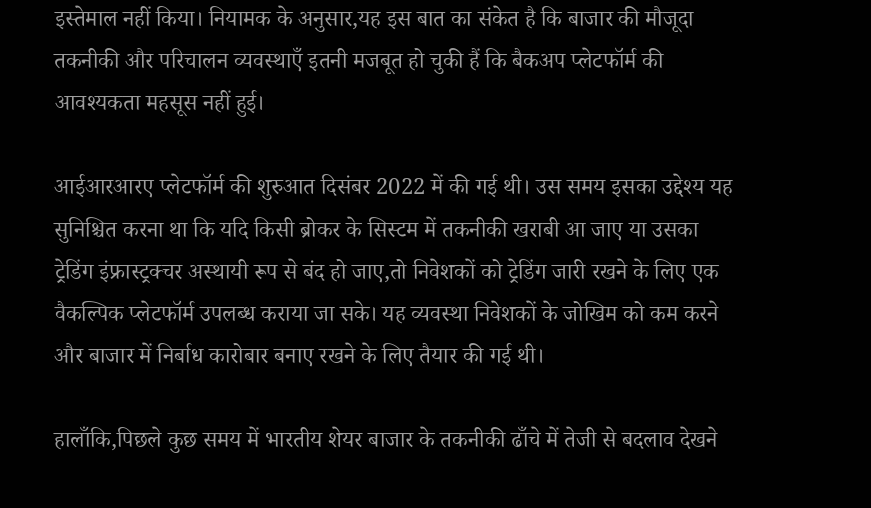इस्तेमाल नहीं किया। नियामक के अनुसार,यह इस बात का संकेत है कि बाजार की मौजूदा तकनीकी और परिचालन व्यवस्थाएँ इतनी मजबूत हो चुकी हैं कि बैकअप प्लेटफॉर्म की आवश्यकता महसूस नहीं हुई।

आईआरआरए प्लेटफॉर्म की शुरुआत दिसंबर 2022 में की गई थी। उस समय इसका उद्देश्य यह सुनिश्चित करना था कि यदि किसी ब्रोकर के सिस्टम में तकनीकी खराबी आ जाए या उसका ट्रेडिंग इंफ्रास्ट्रक्चर अस्थायी रूप से बंद हो जाए,तो निवेशकों को ट्रेडिंग जारी रखने के लिए एक वैकल्पिक प्लेटफॉर्म उपलब्ध कराया जा सके। यह व्यवस्था निवेशकों के जोखिम को कम करने और बाजार में निर्बाध कारोबार बनाए रखने के लिए तैयार की गई थी।

हालाँकि,पिछले कुछ समय में भारतीय शेयर बाजार के तकनीकी ढाँचे में तेजी से बदलाव देखने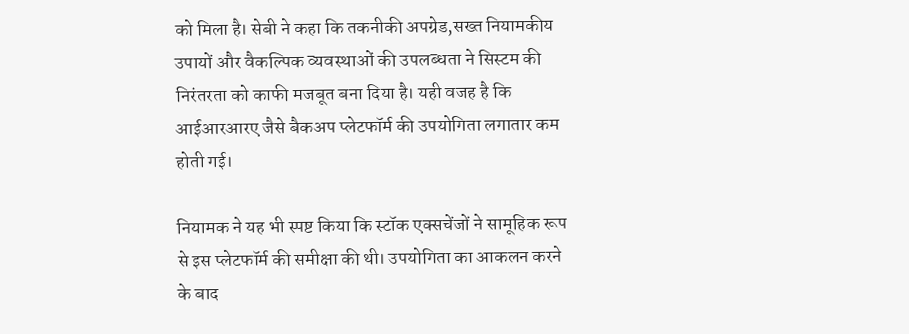को मिला है। सेबी ने कहा कि तकनीकी अपग्रेड,सख्त नियामकीय उपायों और वैकल्पिक व्यवस्थाओं की उपलब्धता ने सिस्टम की निरंतरता को काफी मजबूत बना दिया है। यही वजह है कि आईआरआरए जैसे बैकअप प्लेटफॉर्म की उपयोगिता लगातार कम होती गई।

नियामक ने यह भी स्पष्ट किया कि स्टॉक एक्सचेंजों ने सामूहिक रूप से इस प्लेटफॉर्म की समीक्षा की थी। उपयोगिता का आकलन करने के बाद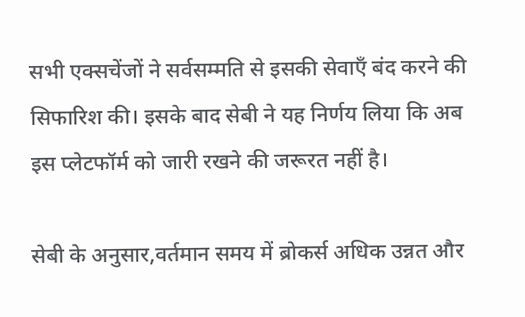सभी एक्सचेंजों ने सर्वसम्मति से इसकी सेवाएँ बंद करने की सिफारिश की। इसके बाद सेबी ने यह निर्णय लिया कि अब इस प्लेटफॉर्म को जारी रखने की जरूरत नहीं है।

सेबी के अनुसार,वर्तमान समय में ब्रोकर्स अधिक उन्नत और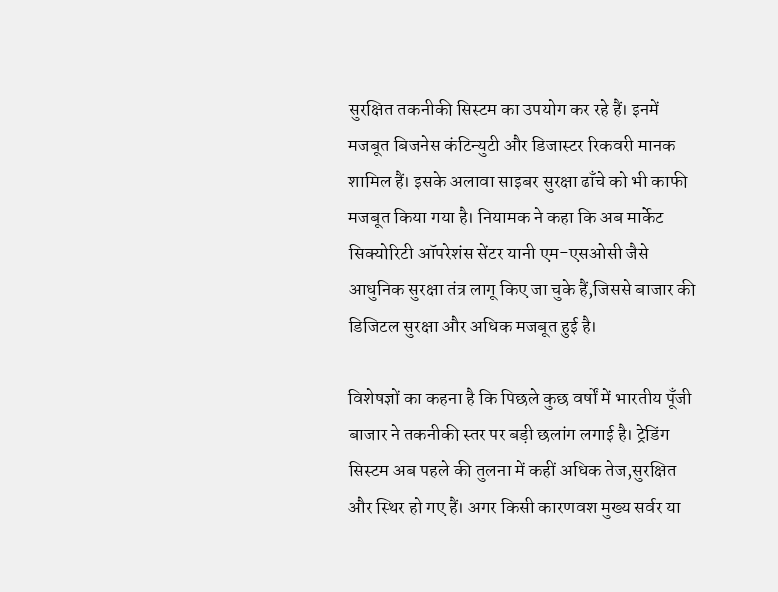सुरक्षित तकनीकी सिस्टम का उपयोग कर रहे हैं। इनमें मजबूत बिजनेस कंटिन्युटी और डिजास्टर रिकवरी मानक शामिल हैं। इसके अलावा साइबर सुरक्षा ढाँचे को भी काफी मजबूत किया गया है। नियामक ने कहा कि अब मार्केट सिक्योरिटी ऑपरेशंस सेंटर यानी एम-एसओसी जैसे आधुनिक सुरक्षा तंत्र लागू किए जा चुके हैं,जिससे बाजार की डिजिटल सुरक्षा और अधिक मजबूत हुई है।

विशेषज्ञों का कहना है कि पिछले कुछ वर्षों में भारतीय पूँजी बाजार ने तकनीकी स्तर पर बड़ी छलांग लगाई है। ट्रेडिंग सिस्टम अब पहले की तुलना में कहीं अधिक तेज,सुरक्षित और स्थिर हो गए हैं। अगर किसी कारणवश मुख्य सर्वर या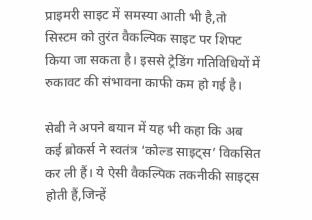प्राइमरी साइट में समस्या आती भी है,तो सिस्टम को तुरंत वैकल्पिक साइट पर शिफ्ट किया जा सकता है। इससे ट्रेडिंग गतिविधियों में रुकावट की संभावना काफी कम हो गई है।

सेबी ने अपने बयान में यह भी कहा कि अब कई ब्रोकर्स ने स्वतंत्र ‘कोल्ड साइट्स’ विकसित कर ली हैं। ये ऐसी वैकल्पिक तकनीकी साइट्स होती हैं,जिन्हें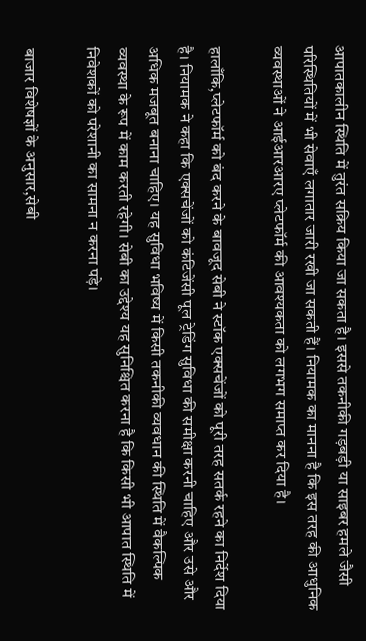आपातकालीन स्थिति में तुरंत सक्रिय किया जा सकता है। इससे तकनीकी गड़बड़ी या साइबर हमले जैसी परिस्थितियों में भी सेवाएँ लगातार जारी रखी जा सकती हैं। नियामक का मानना है कि इस तरह की आधुनिक व्यवस्थाओं ने आईआरआरए प्लेटफॉर्म की आवश्यकता को लगभग समाप्त कर दिया है।

हालाँकि,प्लेटफॉर्म को बंद करने के बावजूद सेबी ने स्टॉक एक्सचेंजों को पूरी तरह सतर्क रहने का निर्देश दिया है। नियामक ने कहा कि एक्सचेंजों को कंटिजेंसी पूल ट्रेडिंग सुविधा की समीक्षा करनी चाहिए और उसे और अधिक मजबूत बनाना चाहिए। यह सुविधा भविष्य में किसी तकनीकी व्यवधान की स्थिति में वैकल्पिक व्यवस्था के रूप में काम करती रहेगी। सेबी का उद्देश्य यह सुनिश्चित करना है कि किसी भी आपात स्थिति में निवेशकों को परेशानी का सामना न करना पड़े।

बाजार विशेषज्ञों के अनुसार,सेबी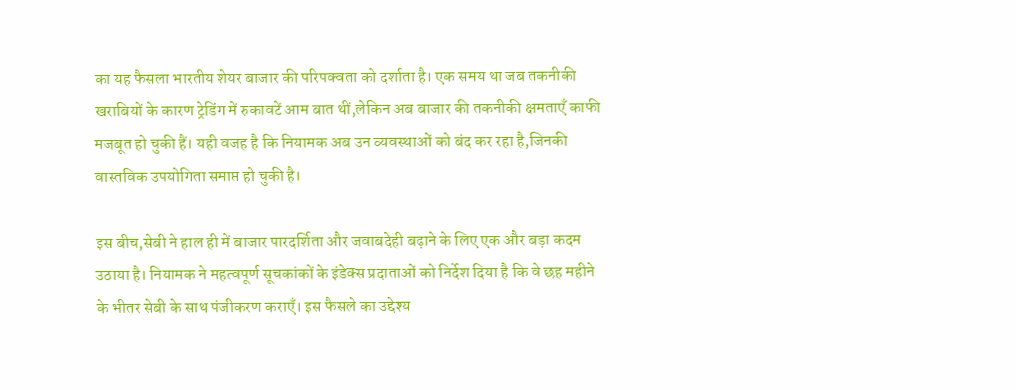का यह फैसला भारतीय शेयर बाजार की परिपक्वता को दर्शाता है। एक समय था जब तकनीकी खराबियों के कारण ट्रेडिंग में रुकावटें आम बात थीं,लेकिन अब बाजार की तकनीकी क्षमताएँ काफी मजबूत हो चुकी हैं। यही वजह है कि नियामक अब उन व्यवस्थाओं को बंद कर रहा है,जिनकी वास्तविक उपयोगिता समाप्त हो चुकी है।

इस बीच,सेबी ने हाल ही में बाजार पारदर्शिता और जवाबदेही बढ़ाने के लिए एक और बड़ा कदम उठाया है। नियामक ने महत्वपूर्ण सूचकांकों के इंडेक्स प्रदाताओं को निर्देश दिया है कि वे छह महीने के भीतर सेबी के साथ पंजीकरण कराएँ। इस फैसले का उद्देश्य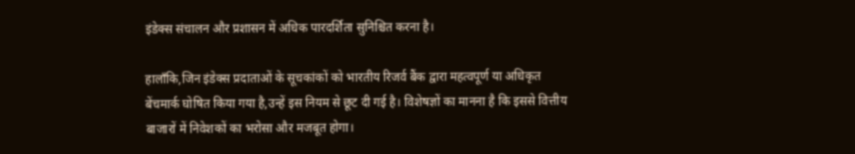इंडेक्स संचालन और प्रशासन में अधिक पारदर्शिता सुनिश्चित करना है।

हालाँकि,जिन इंडेक्स प्रदाताओं के सूचकांकों को भारतीय रिजर्व बैंक द्वारा महत्वपूर्ण या अधिकृत बेंचमार्क घोषित किया गया है,उन्हें इस नियम से छूट दी गई है। विशेषज्ञों का मानना है कि इससे वित्तीय बाजारों में निवेशकों का भरोसा और मजबूत होगा।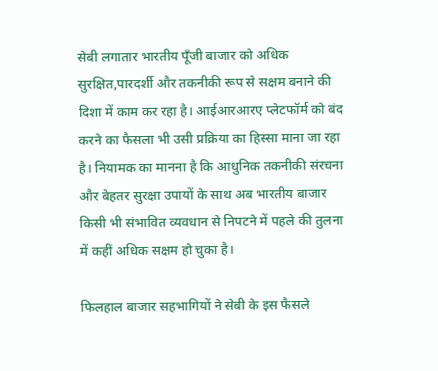सेबी लगातार भारतीय पूँजी बाजार को अधिक सुरक्षित,पारदर्शी और तकनीकी रूप से सक्षम बनाने की दिशा में काम कर रहा है। आईआरआरए प्लेटफॉर्म को बंद करने का फैसला भी उसी प्रक्रिया का हिस्सा माना जा रहा है। नियामक का मानना है कि आधुनिक तकनीकी संरचना और बेहतर सुरक्षा उपायों के साथ अब भारतीय बाजार किसी भी संभावित व्यवधान से निपटने में पहले की तुलना में कहीं अधिक सक्षम हो चुका है।

फिलहाल बाजार सहभागियों ने सेबी के इस फैसले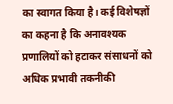का स्वागत किया है। कई विशेषज्ञों का कहना है कि अनावश्यक प्रणालियों को हटाकर संसाधनों को अधिक प्रभावी तकनीकी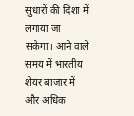सुधारों की दिशा में लगाया जा सकेगा। आने वाले समय में भारतीय शेयर बाजार में और अधिक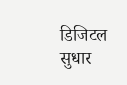डिजिटल सुधार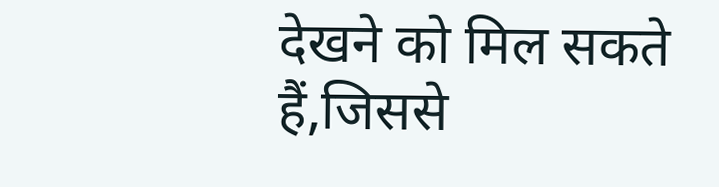देखने को मिल सकते हैं,जिससे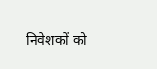निवेशकों को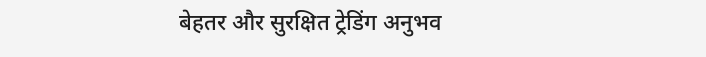बेहतर और सुरक्षित ट्रेडिंग अनुभव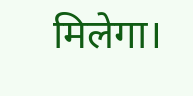मिलेगा।